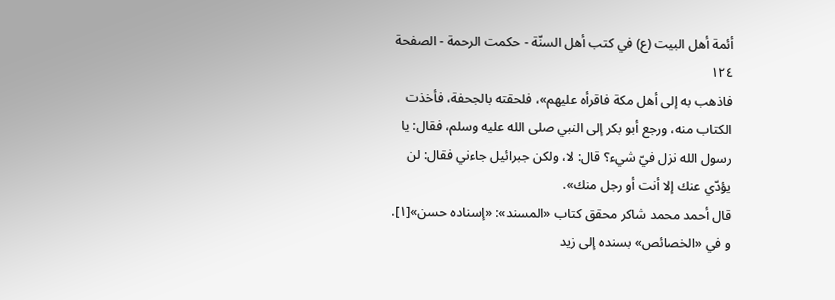أئمة أهل البيت (ع) في كتب أهل السنّة - حكمت الرحمة - الصفحة ١٢٤
فاذهب به إلى أهل مكة فاقرأه عليهم»، فلحقته بالجحفة، فأخذت الكتاب منه، ورجع أبو بكر إلى النبي صلى الله عليه وسلم، فقال: يا رسول الله نزل فيّ شيء؟ قال: لا، ولكن جبرائيل جاءني فقال: لن يؤدّي عنك إلا أنت أو رجل منك».
قال أحمد محمد شاكر محقق كتاب «المسند»: «إسناده حسن»[١].
و في «الخصائص» بسنده إلى زيد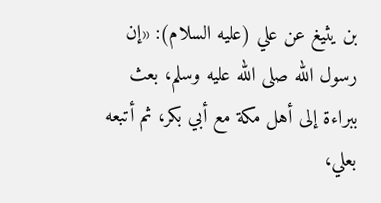بن يثيغ عن علي (عليه السلام): «إن رسول الله صلى الله عليه وسلم، بعث ببراءة إلى أهل مكة مع أبي بكر، ثم أتبعه بعلي،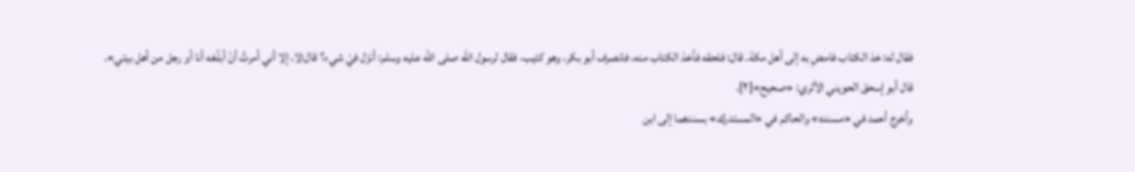فقال له: خذ الكتاب فامضِ به إلى أهل مكة. قال: فلحقه فأخذ الكتاب منه، فانصرف أبو بكر، وهو كئيب، فقال لرسول الله صلى الله عليه وسلم: أنزَل فيّ شيء؟ قال:لا، إلا أني أمرتُ أنْ أبلّغه أنا أو رجل من أهل بيتي».
قال أبو إسحق الحويني الأثري: «صحيح»[٢].
وأخرج أحمد في «مسنده» والحاكم في «المستدرك» بسندهما إلى ابن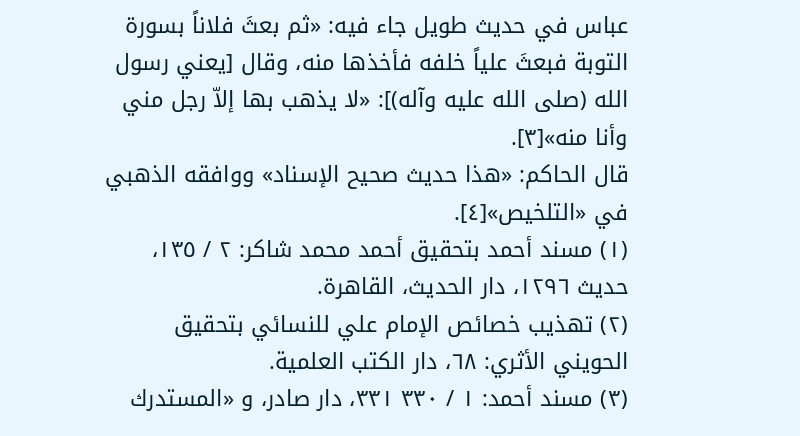عباس في حديث طويل جاء فيه: «ثم بعثَ فلاناً بسورة التوبة فبعثَ علياً خلفه فأخذها منه، وقال [يعني رسول الله (صلى الله عليه وآله)]: «لا يذهب بها إلاّ رجل مني وأنا منه»[٣].
قال الحاكم: «هذا حديث صحيح الإسناد» ووافقه الذهبي في «التلخيص»[٤].
(١) مسند أحمد بتحقيق أحمد محمد شاكر: ٢ / ١٣٥، حديث ١٢٩٦، دار الحديث، القاهرة.
(٢) تهذيب خصائص الإمام علي للنسائي بتحقيق الحويني الأثري: ٦٨، دار الكتب العلمية.
(٣) مسند أحمد: ١ / ٣٣٠ ٣٣١، دار صادر، و «المستدرك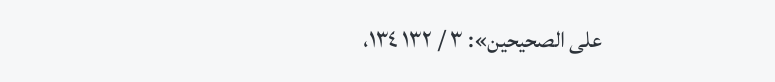على الصحيحين»: ٣ / ١٣٢ ١٣٤،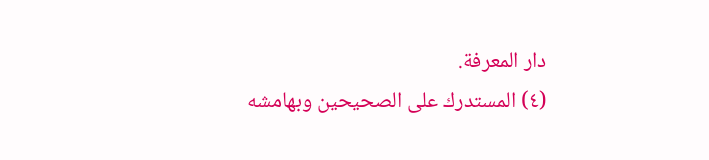دار المعرفة.
(٤) المستدرك على الصحيحين وبهامشه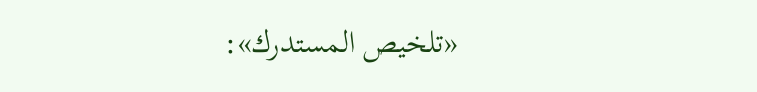«تلخيص المستدرك»: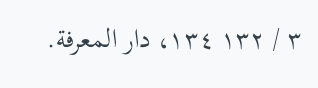٣ / ١٣٢ ١٣٤، دار المعرفة.